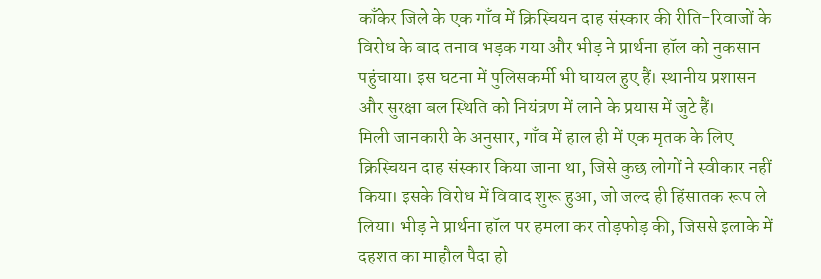काँकेर जिले के एक गाँव में क्रिस्चियन दाह संस्कार की रीति-रिवाजों के विरोध के बाद तनाव भड़क गया और भीड़ ने प्रार्थना हॉल को नुकसान पहुंचाया। इस घटना में पुलिसकर्मी भी घायल हुए हैं। स्थानीय प्रशासन और सुरक्षा बल स्थिति को नियंत्रण में लाने के प्रयास में जुटे हैं।
मिली जानकारी के अनुसार, गाँव में हाल ही में एक मृतक के लिए क्रिस्चियन दाह संस्कार किया जाना था, जिसे कुछ लोगों ने स्वीकार नहीं किया। इसके विरोध में विवाद शुरू हुआ, जो जल्द ही हिंसातक रूप ले लिया। भीड़ ने प्रार्थना हॉल पर हमला कर तोड़फोड़ की, जिससे इलाके में दहशत का माहौल पैदा हो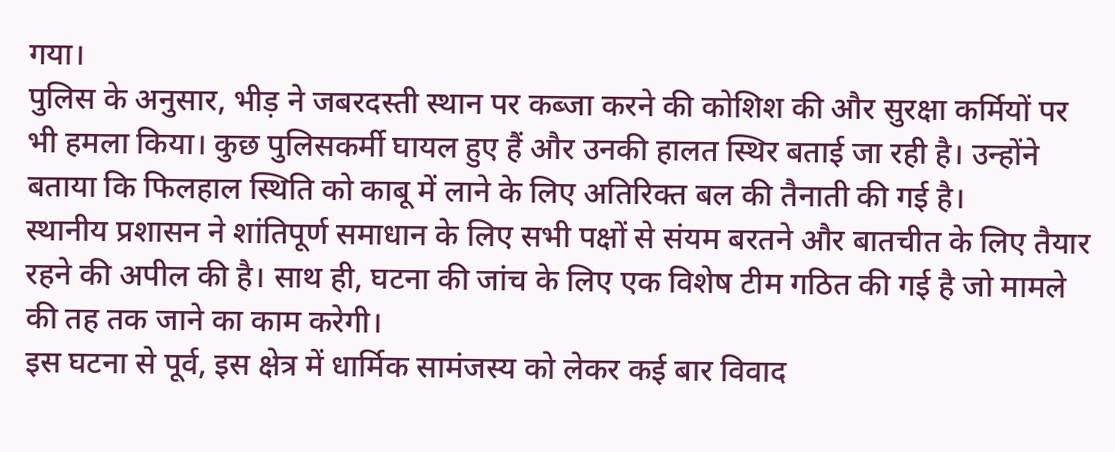गया।
पुलिस के अनुसार, भीड़ ने जबरदस्ती स्थान पर कब्जा करने की कोशिश की और सुरक्षा कर्मियों पर भी हमला किया। कुछ पुलिसकर्मी घायल हुए हैं और उनकी हालत स्थिर बताई जा रही है। उन्होंने बताया कि फिलहाल स्थिति को काबू में लाने के लिए अतिरिक्त बल की तैनाती की गई है।
स्थानीय प्रशासन ने शांतिपूर्ण समाधान के लिए सभी पक्षों से संयम बरतने और बातचीत के लिए तैयार रहने की अपील की है। साथ ही, घटना की जांच के लिए एक विशेष टीम गठित की गई है जो मामले की तह तक जाने का काम करेगी।
इस घटना से पूर्व, इस क्षेत्र में धार्मिक सामंजस्य को लेकर कई बार विवाद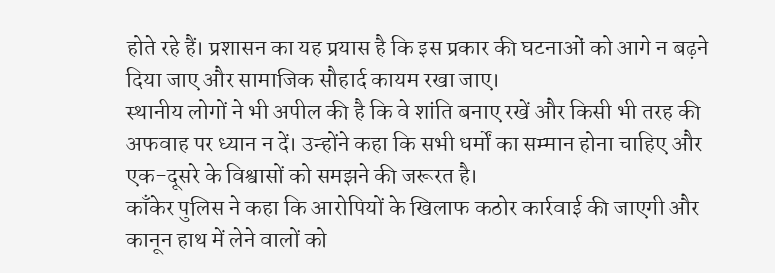होते रहे हैं। प्रशासन का यह प्रयास है कि इस प्रकार की घटनाओं को आगे न बढ़ने दिया जाए और सामाजिक सौहार्द कायम रखा जाए।
स्थानीय लोगों ने भी अपील की है कि वे शांति बनाए रखें और किसी भी तरह की अफवाह पर ध्यान न दें। उन्होंने कहा कि सभी धर्मों का सम्मान होना चाहिए और एक-दूसरे के विश्वासों को समझने की जरूरत है।
काँकेर पुलिस ने कहा कि आरोपियों के खिलाफ कठोर कार्रवाई की जाएगी और कानून हाथ में लेने वालों को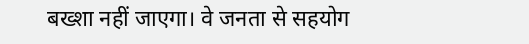बख्शा नहीं जाएगा। वे जनता से सहयोग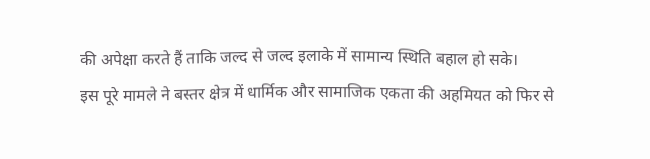की अपेक्षा करते हैं ताकि जल्द से जल्द इलाके में सामान्य स्थिति बहाल हो सके।
इस पूरे मामले ने बस्तर क्षेत्र में धार्मिक और सामाजिक एकता की अहमियत को फिर से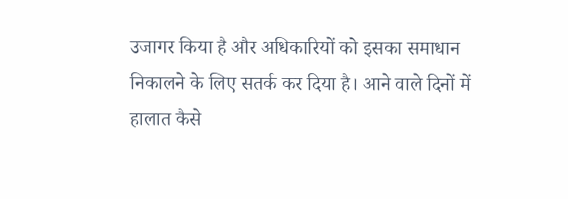उजागर किया है और अधिकारियों को इसका समाधान निकालने के लिए सतर्क कर दिया है। आने वाले दिनों में हालात कैसे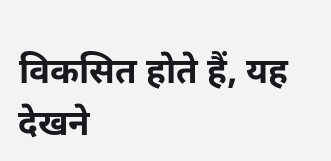विकसित होते हैं, यह देखने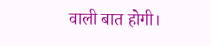वाली बात होगी।